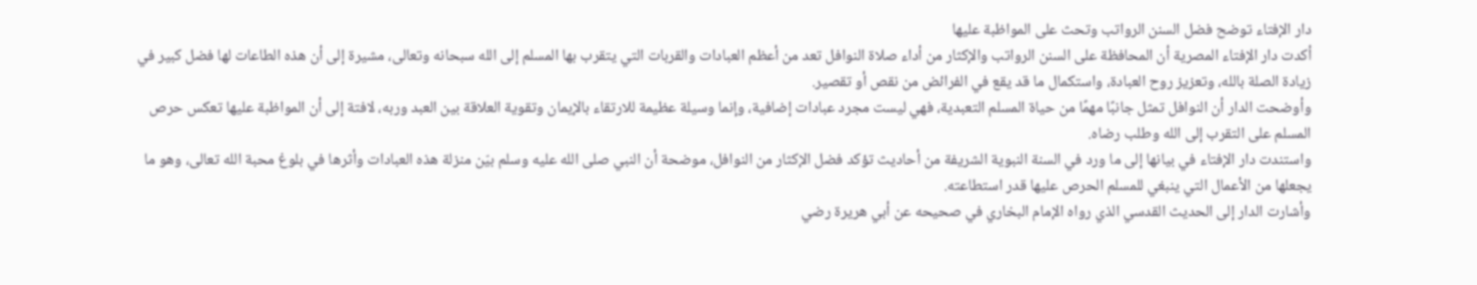دار الإفتاء توضح فضل السنن الرواتب وتحث على المواظبة عليها
أكدت دار الإفتاء المصرية أن المحافظة على السنن الرواتب والإكثار من أداء صلاة النوافل تعد من أعظم العبادات والقربات التي يتقرب بها المسلم إلى الله سبحانه وتعالى، مشيرة إلى أن هذه الطاعات لها فضل كبير في زيادة الصلة بالله، وتعزيز روح العبادة، واستكمال ما قد يقع في الفرائض من نقص أو تقصير.
وأوضحت الدار أن النوافل تمثل جانبًا مهمًا من حياة المسلم التعبدية، فهي ليست مجرد عبادات إضافية، وإنما وسيلة عظيمة للارتقاء بالإيمان وتقوية العلاقة بين العبد وربه، لافتة إلى أن المواظبة عليها تعكس حرص المسلم على التقرب إلى الله وطلب رضاه.
واستندت دار الإفتاء في بيانها إلى ما ورد في السنة النبوية الشريفة من أحاديث تؤكد فضل الإكثار من النوافل، موضحة أن النبي صلى الله عليه وسلم بيّن منزلة هذه العبادات وأثرها في بلوغ محبة الله تعالى، وهو ما يجعلها من الأعمال التي ينبغي للمسلم الحرص عليها قدر استطاعته.
وأشارت الدار إلى الحديث القدسي الذي رواه الإمام البخاري في صحيحه عن أبي هريرة رضي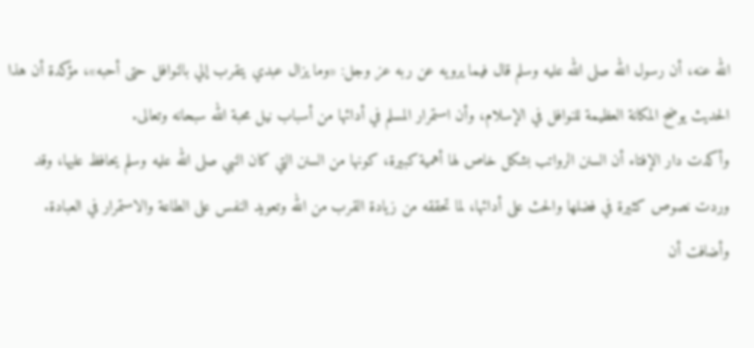الله عنه، أن رسول الله صلى الله عليه وسلم قال فيما يرويه عن ربه عز وجل: «وما يزال عبدي يتقرب إلي بالنوافل حتى أحبه»، مؤكدة أن هذا الحديث يوضح المكانة العظيمة للنوافل في الإسلام، وأن استمرار المسلم في أدائها من أسباب نيل محبة الله سبحانه وتعالى.
وأكدت دار الإفتاء أن السنن الرواتب بشكل خاص لها أهمية كبيرة، كونها من السنن التي كان النبي صلى الله عليه وسلم يحافظ عليها، وقد وردت نصوص كثيرة في فضلها والحث على أدائها، لما تحققه من زيادة القرب من الله وتعويد النفس على الطاعة والاستمرار في العبادة.
وأضافت أن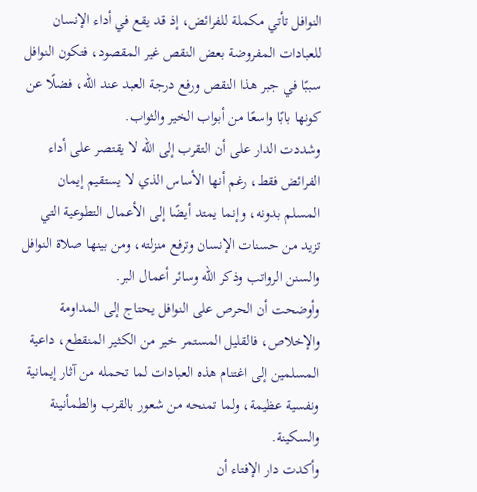النوافل تأتي مكملة للفرائض، إذ قد يقع في أداء الإنسان للعبادات المفروضة بعض النقص غير المقصود، فتكون النوافل سببًا في جبر هذا النقص ورفع درجة العبد عند الله، فضلًا عن كونها بابًا واسعًا من أبواب الخير والثواب.
وشددت الدار على أن التقرب إلى الله لا يقتصر على أداء الفرائض فقط، رغم أنها الأساس الذي لا يستقيم إيمان المسلم بدونه، وإنما يمتد أيضًا إلى الأعمال التطوعية التي تزيد من حسنات الإنسان وترفع منزلته، ومن بينها صلاة النوافل والسنن الرواتب وذكر الله وسائر أعمال البر.
وأوضحت أن الحرص على النوافل يحتاج إلى المداومة والإخلاص، فالقليل المستمر خير من الكثير المنقطع، داعية المسلمين إلى اغتنام هذه العبادات لما تحمله من آثار إيمانية ونفسية عظيمة، ولما تمنحه من شعور بالقرب والطمأنينة والسكينة.
وأكدت دار الإفتاء أن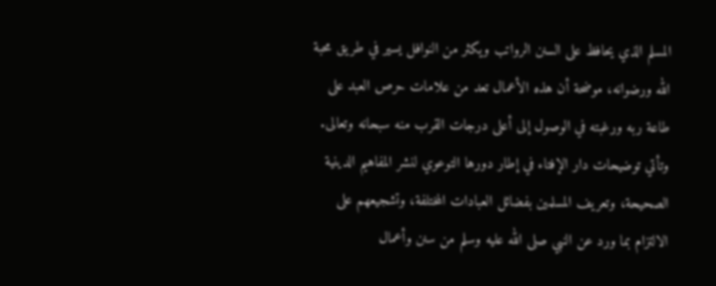المسلم الذي يحافظ على السنن الرواتب ويكثر من النوافل يسير في طريق محبة الله ورضوانه، موضحة أن هذه الأعمال تعد من علامات حرص العبد على طاعة ربه ورغبته في الوصول إلى أعلى درجات القرب منه سبحانه وتعالى.
وتأتي توضيحات دار الإفتاء في إطار دورها التوعوي لنشر المفاهيم الدينية الصحيحة، وتعريف المسلمين بفضائل العبادات المختلفة، وتشجيعهم على الالتزام بما ورد عن النبي صلى الله عليه وسلم من سنن وأعمال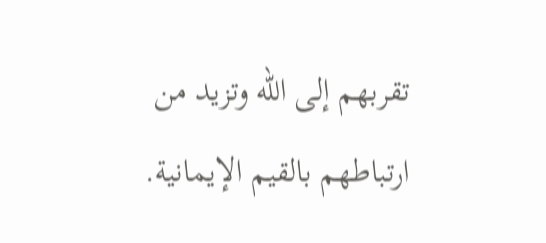تقربهم إلى الله وتزيد من ارتباطهم بالقيم الإيمانية.